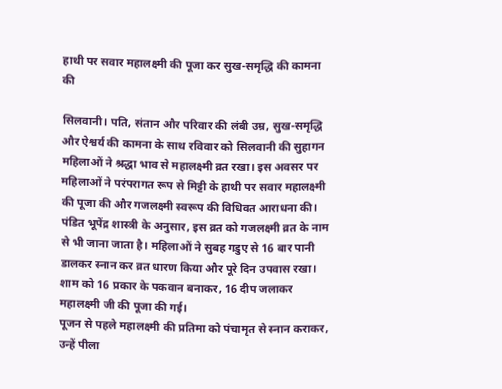हाथी पर सवार महालक्ष्मी की पूजा कर सुख-समृद्धि की कामना की

सिलवानी। पति, संतान और परिवार की लंबी उम्र, सुख-समृद्धि और ऐश्वर्य की कामना के साथ रविवार को सिलवानी की सुहागन महिलाओं ने श्रद्धा भाव से महालक्ष्मी व्रत रखा। इस अवसर पर महिलाओं ने परंपरागत रूप से मिट्टी के हाथी पर सवार महालक्ष्मी की पूजा की और गजलक्ष्मी स्वरूप की विधिवत आराधना की।
पंडित भूपेंद्र शास्त्री के अनुसार, इस व्रत को गजलक्ष्मी व्रत के नाम से भी जाना जाता है। महिलाओं ने सुबह गडुए से 16 बार पानी डालकर स्नान कर व्रत धारण किया और पूरे दिन उपवास रखा। शाम को 16 प्रकार के पकवान बनाकर, 16 दीप जलाकर महालक्ष्मी जी की पूजा की गई।
पूजन से पहले महालक्ष्मी की प्रतिमा को पंचामृत से स्नान कराकर, उन्हें पीला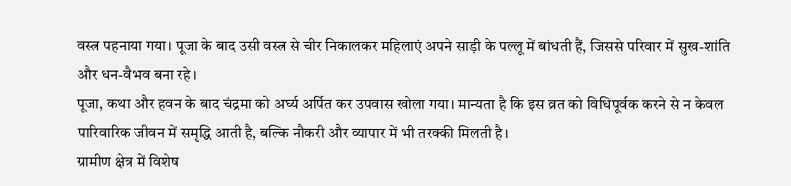वस्त्र पहनाया गया। पूजा के बाद उसी वस्त्र से चीर निकालकर महिलाएं अपने साड़ी के पल्लू में बांधती हैं, जिससे परिवार में सुख-शांति और धन-वैभव बना रहे।
पूजा, कथा और हवन के बाद चंद्रमा को अर्घ्य अर्पित कर उपवास खोला गया। मान्यता है कि इस व्रत को विधिपूर्वक करने से न केवल पारिवारिक जीवन में समृद्धि आती है, बल्कि नौकरी और व्यापार में भी तरक्की मिलती है।
ग्रामीण क्षेत्र में विशेष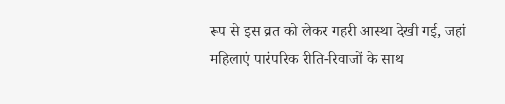रूप से इस व्रत को लेकर गहरी आस्था देखी गई, जहां महिलाएं पारंपरिक रीति-रिवाजों के साथ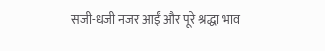सजी-धजी नजर आईं और पूरे श्रद्धा भाव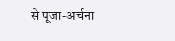से पूजा-अर्चना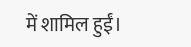में शामिल हुईं।